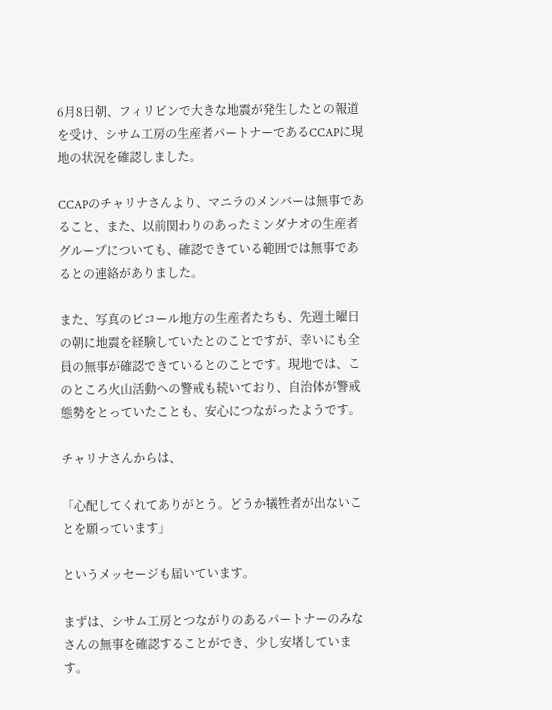6月8日朝、フィリピンで大きな地震が発生したとの報道を受け、シサム工房の生産者パートナーであるCCAPに現地の状況を確認しました。

CCAPのチャリナさんより、マニラのメンバーは無事であること、また、以前関わりのあったミンダナオの生産者グループについても、確認できている範囲では無事であるとの連絡がありました。

また、写真のビコール地方の生産者たちも、先週土曜日の朝に地震を経験していたとのことですが、幸いにも全員の無事が確認できているとのことです。現地では、このところ火山活動への警戒も続いており、自治体が警戒態勢をとっていたことも、安心につながったようです。

チャリナさんからは、

「心配してくれてありがとう。どうか犠牲者が出ないことを願っています」

というメッセージも届いています。

まずは、シサム工房とつながりのあるパートナーのみなさんの無事を確認することができ、少し安堵しています。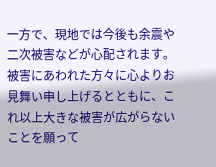一方で、現地では今後も余震や二次被害などが心配されます。
被害にあわれた方々に心よりお見舞い申し上げるとともに、これ以上大きな被害が広がらないことを願って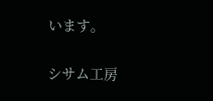います。

シサム工房